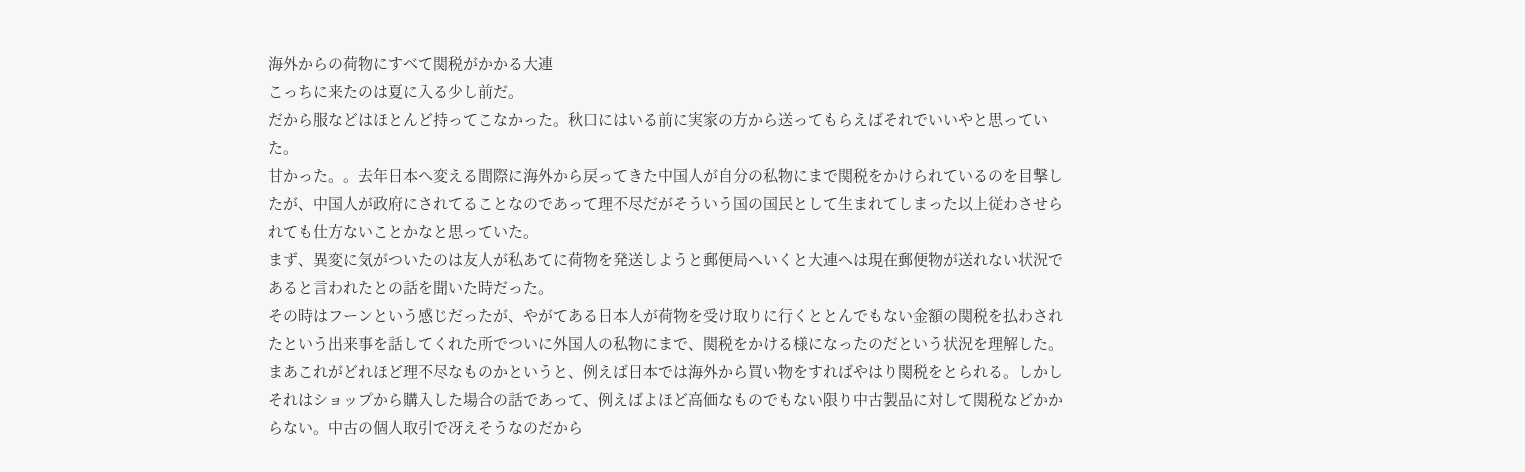海外からの荷物にすべて関税がかかる大連
こっちに来たのは夏に入る少し前だ。
だから服などはほとんど持ってこなかった。秋口にはいる前に実家の方から送ってもらえばそれでいいやと思っていた。
甘かった。。去年日本へ変える間際に海外から戻ってきた中国人が自分の私物にまで関税をかけられているのを目撃したが、中国人が政府にされてることなのであって理不尽だがそういう国の国民として生まれてしまった以上従わさせられても仕方ないことかなと思っていた。
まず、異変に気がついたのは友人が私あてに荷物を発送しようと郵便局へいくと大連へは現在郵便物が送れない状況であると言われたとの話を聞いた時だった。
その時はフーンという感じだったが、やがてある日本人が荷物を受け取りに行くととんでもない金額の関税を払わされたという出来事を話してくれた所でついに外国人の私物にまで、関税をかける様になったのだという状況を理解した。
まあこれがどれほど理不尽なものかというと、例えば日本では海外から買い物をすればやはり関税をとられる。しかしそれはショップから購入した場合の話であって、例えばよほど高価なものでもない限り中古製品に対して関税などかからない。中古の個人取引で冴えそうなのだから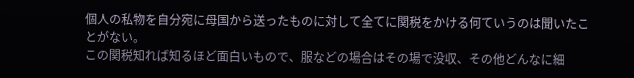個人の私物を自分宛に母国から送ったものに対して全てに関税をかける何ていうのは聞いたことがない。
この関税知れば知るほど面白いもので、服などの場合はその場で没収、その他どんなに細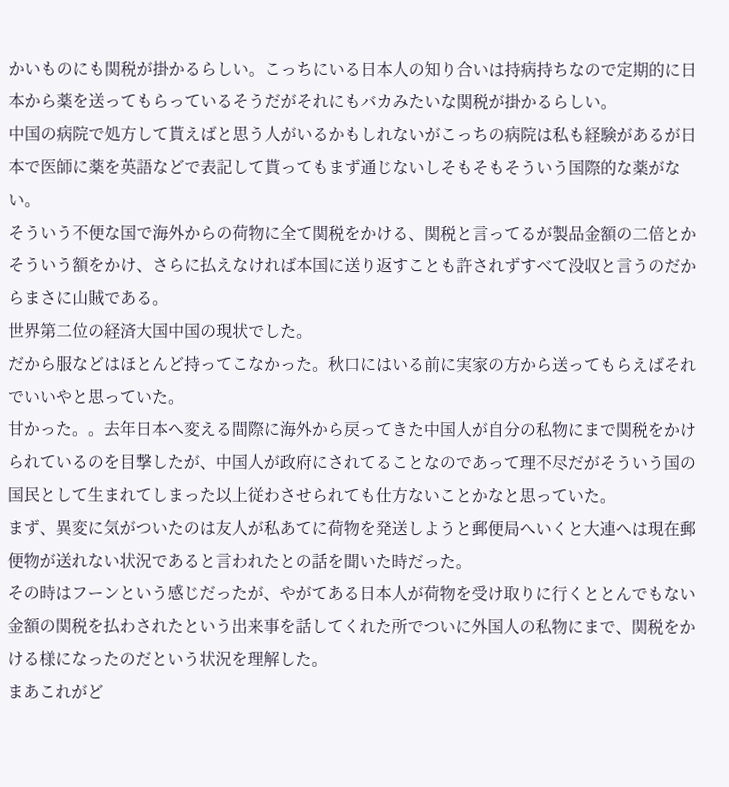かいものにも関税が掛かるらしい。こっちにいる日本人の知り合いは持病持ちなので定期的に日本から薬を送ってもらっているそうだがそれにもバカみたいな関税が掛かるらしい。
中国の病院で処方して貰えばと思う人がいるかもしれないがこっちの病院は私も経験があるが日本で医師に薬を英語などで表記して貰ってもまず通じないしそもそもそういう国際的な薬がない。
そういう不便な国で海外からの荷物に全て関税をかける、関税と言ってるが製品金額の二倍とかそういう額をかけ、さらに払えなければ本国に送り返すことも許されずすべて没収と言うのだからまさに山賊である。
世界第二位の経済大国中国の現状でした。
だから服などはほとんど持ってこなかった。秋口にはいる前に実家の方から送ってもらえばそれでいいやと思っていた。
甘かった。。去年日本へ変える間際に海外から戻ってきた中国人が自分の私物にまで関税をかけられているのを目撃したが、中国人が政府にされてることなのであって理不尽だがそういう国の国民として生まれてしまった以上従わさせられても仕方ないことかなと思っていた。
まず、異変に気がついたのは友人が私あてに荷物を発送しようと郵便局へいくと大連へは現在郵便物が送れない状況であると言われたとの話を聞いた時だった。
その時はフーンという感じだったが、やがてある日本人が荷物を受け取りに行くととんでもない金額の関税を払わされたという出来事を話してくれた所でついに外国人の私物にまで、関税をかける様になったのだという状況を理解した。
まあこれがど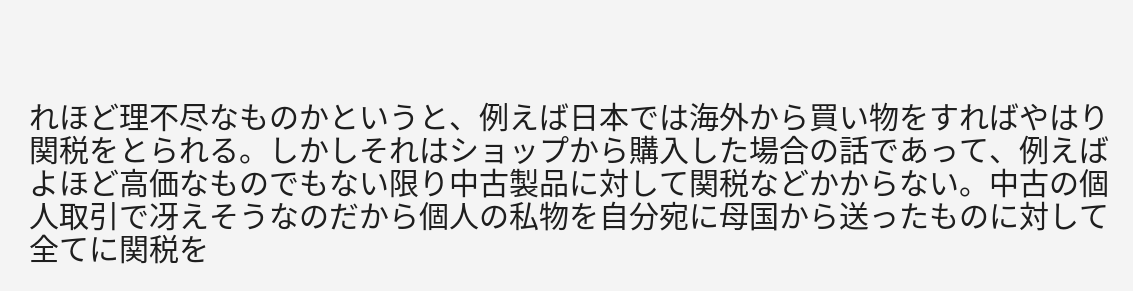れほど理不尽なものかというと、例えば日本では海外から買い物をすればやはり関税をとられる。しかしそれはショップから購入した場合の話であって、例えばよほど高価なものでもない限り中古製品に対して関税などかからない。中古の個人取引で冴えそうなのだから個人の私物を自分宛に母国から送ったものに対して全てに関税を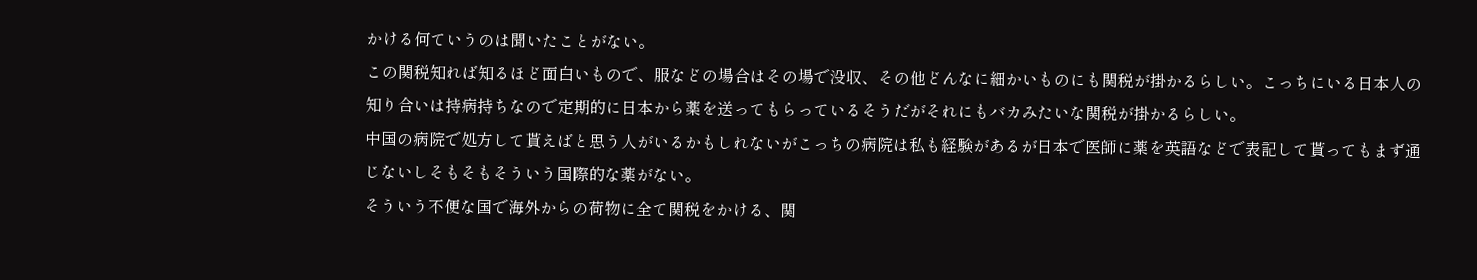かける何ていうのは聞いたことがない。
この関税知れば知るほど面白いもので、服などの場合はその場で没収、その他どんなに細かいものにも関税が掛かるらしい。こっちにいる日本人の知り合いは持病持ちなので定期的に日本から薬を送ってもらっているそうだがそれにもバカみたいな関税が掛かるらしい。
中国の病院で処方して貰えばと思う人がいるかもしれないがこっちの病院は私も経験があるが日本で医師に薬を英語などで表記して貰ってもまず通じないしそもそもそういう国際的な薬がない。
そういう不便な国で海外からの荷物に全て関税をかける、関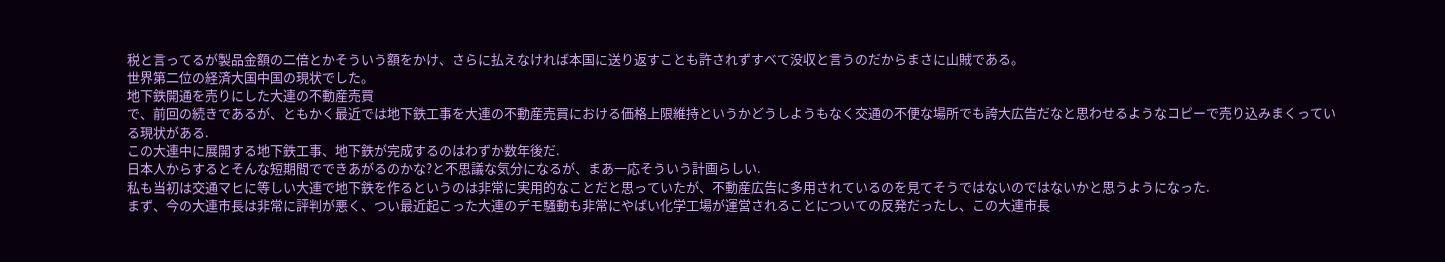税と言ってるが製品金額の二倍とかそういう額をかけ、さらに払えなければ本国に送り返すことも許されずすべて没収と言うのだからまさに山賊である。
世界第二位の経済大国中国の現状でした。
地下鉄開通を売りにした大連の不動産売買
で、前回の続きであるが、ともかく最近では地下鉄工事を大連の不動産売買における価格上限維持というかどうしようもなく交通の不便な場所でも誇大広告だなと思わせるようなコピーで売り込みまくっている現状がある.
この大連中に展開する地下鉄工事、地下鉄が完成するのはわずか数年後だ.
日本人からするとそんな短期間でできあがるのかな?と不思議な気分になるが、まあ一応そういう計画らしい.
私も当初は交通マヒに等しい大連で地下鉄を作るというのは非常に実用的なことだと思っていたが、不動産広告に多用されているのを見てそうではないのではないかと思うようになった.
まず、今の大連市長は非常に評判が悪く、つい最近起こった大連のデモ騒動も非常にやばい化学工場が運営されることについての反発だったし、この大連市長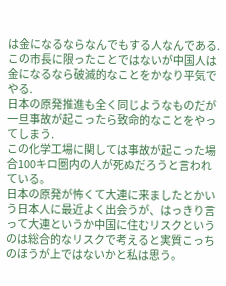は金になるならなんでもする人なんである.
この市長に限ったことではないが中国人は金になるなら破滅的なことをかなり平気でやる.
日本の原発推進も全く同じようなものだが一旦事故が起こったら致命的なことをやってしまう.
この化学工場に関しては事故が起こった場合100キロ圏内の人が死ぬだろうと言われている。
日本の原発が怖くて大連に来ましたとかいう日本人に最近よく出会うが、はっきり言って大連というか中国に住むリスクというのは総合的なリスクで考えると実質こっちのほうが上ではないかと私は思う。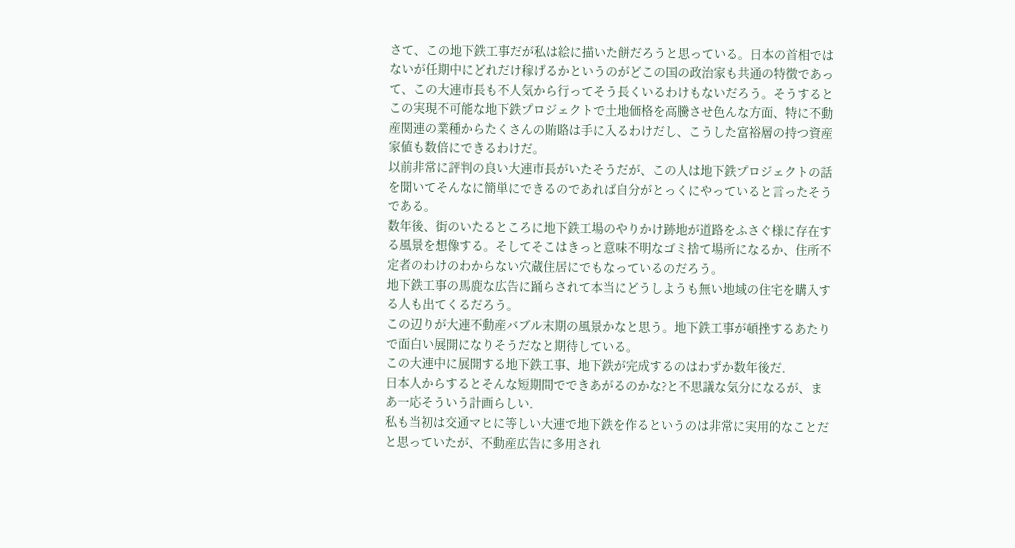さて、この地下鉄工事だが私は絵に描いた餅だろうと思っている。日本の首相ではないが任期中にどれだけ稼げるかというのがどこの国の政治家も共通の特徴であって、この大連市長も不人気から行ってそう長くいるわけもないだろう。そうするとこの実現不可能な地下鉄プロジェクトで土地価格を高騰させ色んな方面、特に不動産関連の業種からたくさんの賄賂は手に入るわけだし、こうした富裕層の持つ資産家値も数倍にできるわけだ。
以前非常に評判の良い大連市長がいたそうだが、この人は地下鉄プロジェクトの話を聞いてそんなに簡単にできるのであれば自分がとっくにやっていると言ったそうである。
数年後、街のいたるところに地下鉄工場のやりかけ跡地が道路をふさぐ様に存在する風景を想像する。そしてそこはきっと意味不明なゴミ捨て場所になるか、住所不定者のわけのわからない穴蔵住居にでもなっているのだろう。
地下鉄工事の馬鹿な広告に踊らされて本当にどうしようも無い地域の住宅を購入する人も出てくるだろう。
この辺りが大連不動産バブル末期の風景かなと思う。地下鉄工事が頓挫するあたりで面白い展開になりそうだなと期待している。
この大連中に展開する地下鉄工事、地下鉄が完成するのはわずか数年後だ.
日本人からするとそんな短期間でできあがるのかな?と不思議な気分になるが、まあ一応そういう計画らしい.
私も当初は交通マヒに等しい大連で地下鉄を作るというのは非常に実用的なことだと思っていたが、不動産広告に多用され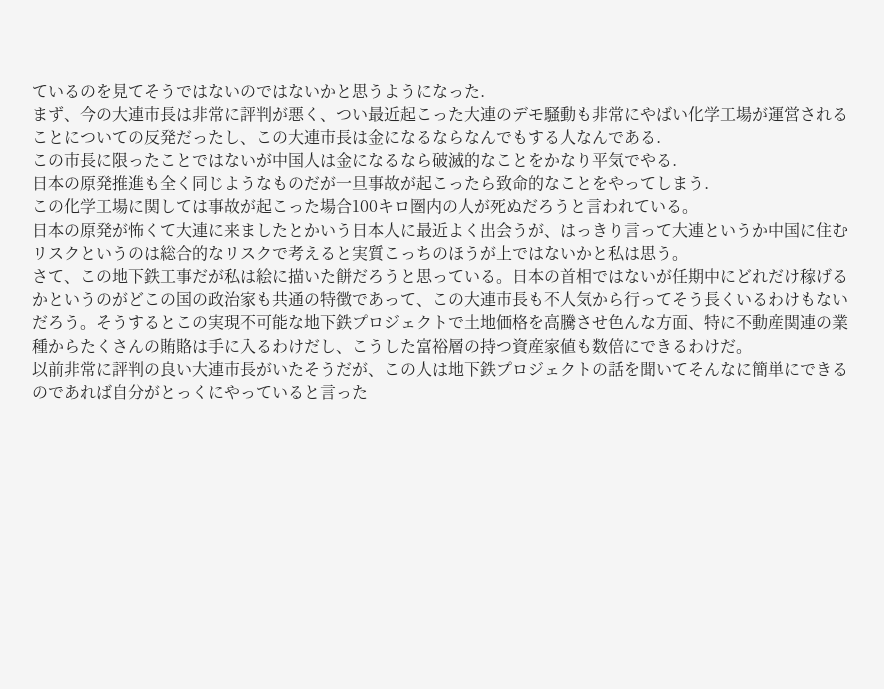ているのを見てそうではないのではないかと思うようになった.
まず、今の大連市長は非常に評判が悪く、つい最近起こった大連のデモ騒動も非常にやばい化学工場が運営されることについての反発だったし、この大連市長は金になるならなんでもする人なんである.
この市長に限ったことではないが中国人は金になるなら破滅的なことをかなり平気でやる.
日本の原発推進も全く同じようなものだが一旦事故が起こったら致命的なことをやってしまう.
この化学工場に関しては事故が起こった場合100キロ圏内の人が死ぬだろうと言われている。
日本の原発が怖くて大連に来ましたとかいう日本人に最近よく出会うが、はっきり言って大連というか中国に住むリスクというのは総合的なリスクで考えると実質こっちのほうが上ではないかと私は思う。
さて、この地下鉄工事だが私は絵に描いた餅だろうと思っている。日本の首相ではないが任期中にどれだけ稼げるかというのがどこの国の政治家も共通の特徴であって、この大連市長も不人気から行ってそう長くいるわけもないだろう。そうするとこの実現不可能な地下鉄プロジェクトで土地価格を高騰させ色んな方面、特に不動産関連の業種からたくさんの賄賂は手に入るわけだし、こうした富裕層の持つ資産家値も数倍にできるわけだ。
以前非常に評判の良い大連市長がいたそうだが、この人は地下鉄プロジェクトの話を聞いてそんなに簡単にできるのであれば自分がとっくにやっていると言った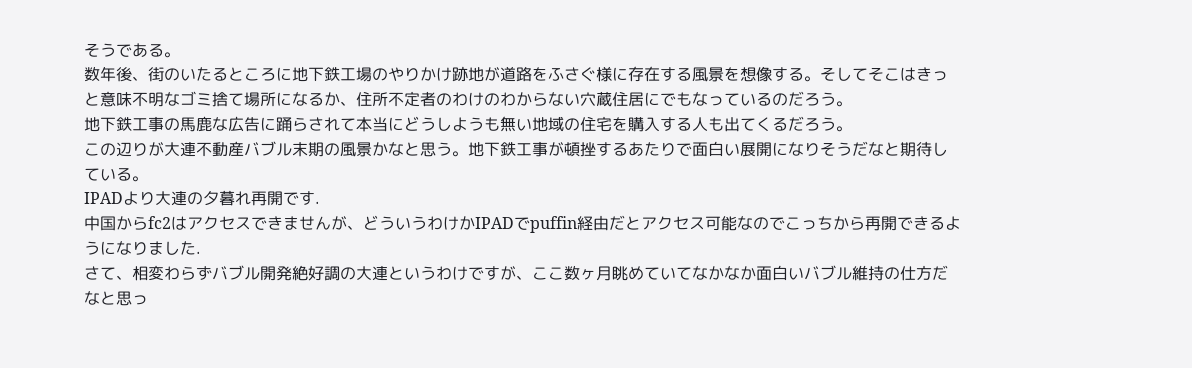そうである。
数年後、街のいたるところに地下鉄工場のやりかけ跡地が道路をふさぐ様に存在する風景を想像する。そしてそこはきっと意味不明なゴミ捨て場所になるか、住所不定者のわけのわからない穴蔵住居にでもなっているのだろう。
地下鉄工事の馬鹿な広告に踊らされて本当にどうしようも無い地域の住宅を購入する人も出てくるだろう。
この辺りが大連不動産バブル末期の風景かなと思う。地下鉄工事が頓挫するあたりで面白い展開になりそうだなと期待している。
IPADより大連の夕暮れ再開です.
中国からfc2はアクセスできませんが、どういうわけかIPADでpuffin経由だとアクセス可能なのでこっちから再開できるようになりました.
さて、相変わらずバブル開発絶好調の大連というわけですが、ここ数ヶ月眺めていてなかなか面白いバブル維持の仕方だなと思っ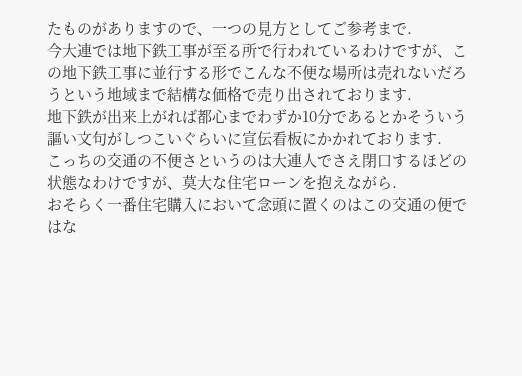たものがありますので、一つの見方としてご参考まで.
今大連では地下鉄工事が至る所で行われているわけですが、この地下鉄工事に並行する形でこんな不便な場所は売れないだろうという地域まで結構な価格で売り出されております.
地下鉄が出来上がれば都心までわずか10分であるとかそういう謳い文句がしつこいぐらいに宣伝看板にかかれております.
こっちの交通の不便さというのは大連人でさえ閉口するほどの状態なわけですが、莫大な住宅ローンを抱えながら.
おそらく一番住宅購入において念頭に置くのはこの交通の便ではな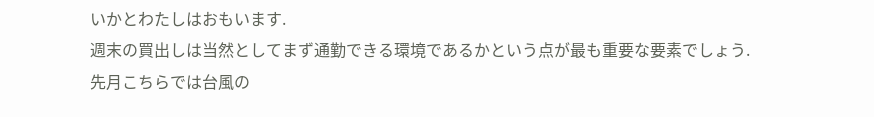いかとわたしはおもいます.
週末の買出しは当然としてまず通勤できる環境であるかという点が最も重要な要素でしょう.
先月こちらでは台風の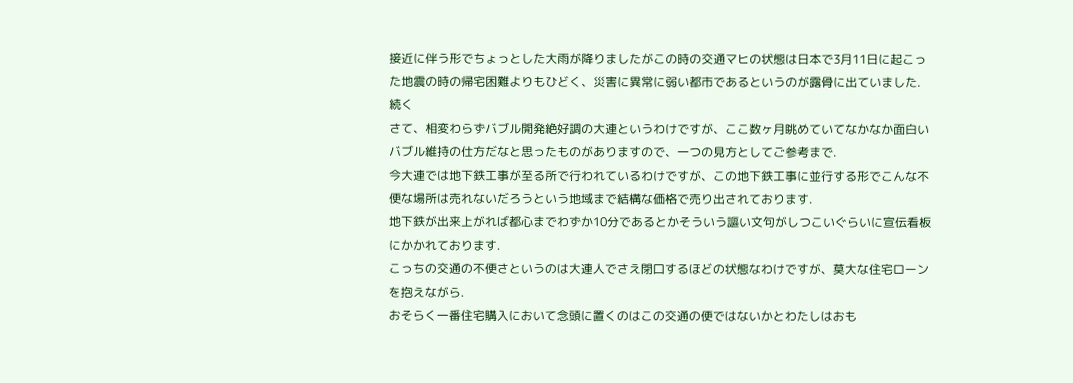接近に伴う形でちょっとした大雨が降りましたがこの時の交通マヒの状態は日本で3月11日に起こった地震の時の帰宅困難よりもひどく、災害に異常に弱い都市であるというのが露骨に出ていました.
続く
さて、相変わらずバブル開発絶好調の大連というわけですが、ここ数ヶ月眺めていてなかなか面白いバブル維持の仕方だなと思ったものがありますので、一つの見方としてご参考まで.
今大連では地下鉄工事が至る所で行われているわけですが、この地下鉄工事に並行する形でこんな不便な場所は売れないだろうという地域まで結構な価格で売り出されております.
地下鉄が出来上がれば都心までわずか10分であるとかそういう謳い文句がしつこいぐらいに宣伝看板にかかれております.
こっちの交通の不便さというのは大連人でさえ閉口するほどの状態なわけですが、莫大な住宅ローンを抱えながら.
おそらく一番住宅購入において念頭に置くのはこの交通の便ではないかとわたしはおも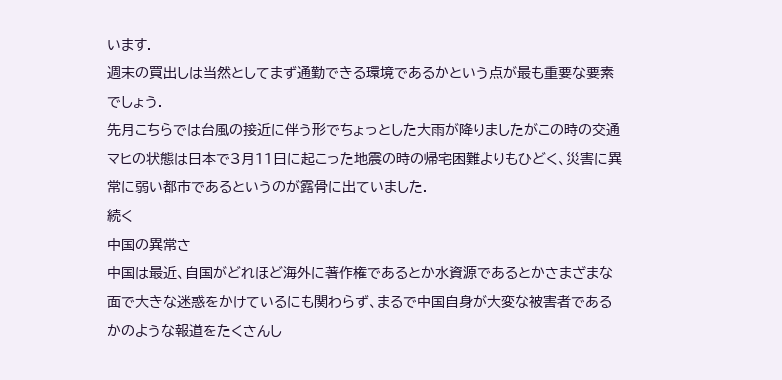います.
週末の買出しは当然としてまず通勤できる環境であるかという点が最も重要な要素でしょう.
先月こちらでは台風の接近に伴う形でちょっとした大雨が降りましたがこの時の交通マヒの状態は日本で3月11日に起こった地震の時の帰宅困難よりもひどく、災害に異常に弱い都市であるというのが露骨に出ていました.
続く
中国の異常さ
中国は最近、自国がどれほど海外に著作権であるとか水資源であるとかさまざまな面で大きな迷惑をかけているにも関わらず、まるで中国自身が大変な被害者であるかのような報道をたくさんし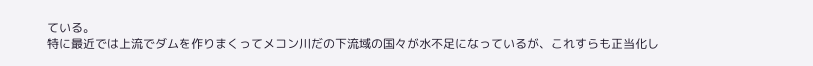ている。
特に最近では上流でダムを作りまくってメコン川だの下流域の国々が水不足になっているが、これすらも正当化し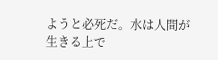ようと必死だ。水は人間が生きる上で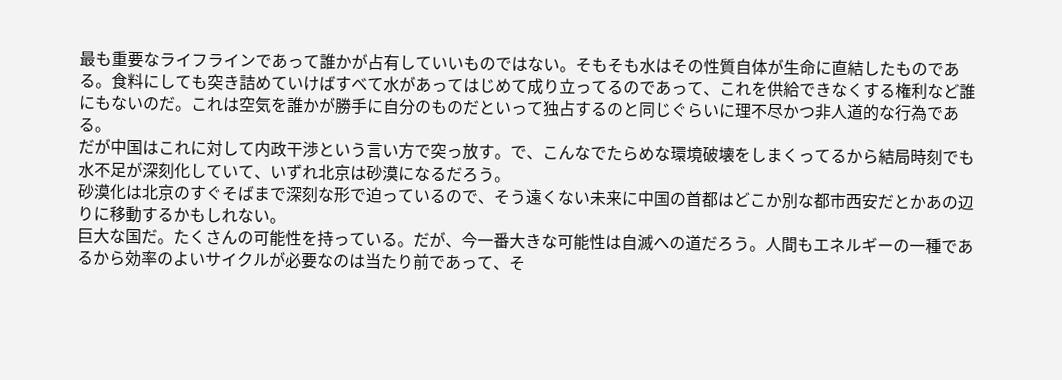最も重要なライフラインであって誰かが占有していいものではない。そもそも水はその性質自体が生命に直結したものである。食料にしても突き詰めていけばすべて水があってはじめて成り立ってるのであって、これを供給できなくする権利など誰にもないのだ。これは空気を誰かが勝手に自分のものだといって独占するのと同じぐらいに理不尽かつ非人道的な行為である。
だが中国はこれに対して内政干渉という言い方で突っ放す。で、こんなでたらめな環境破壊をしまくってるから結局時刻でも水不足が深刻化していて、いずれ北京は砂漠になるだろう。
砂漠化は北京のすぐそばまで深刻な形で迫っているので、そう遠くない未来に中国の首都はどこか別な都市西安だとかあの辺りに移動するかもしれない。
巨大な国だ。たくさんの可能性を持っている。だが、今一番大きな可能性は自滅への道だろう。人間もエネルギーの一種であるから効率のよいサイクルが必要なのは当たり前であって、そ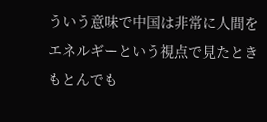ういう意味で中国は非常に人間をエネルギーという視点で見たときもとんでも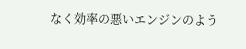なく効率の悪いエンジンのよう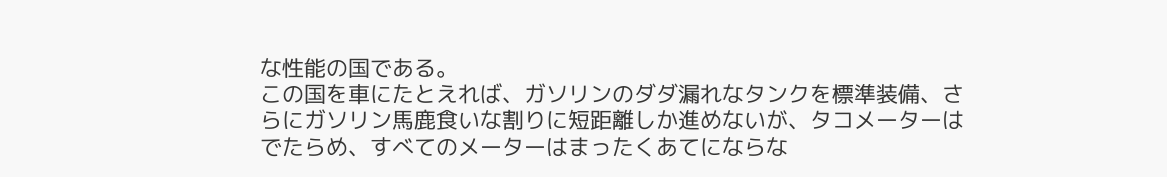な性能の国である。
この国を車にたとえれば、ガソリンのダダ漏れなタンクを標準装備、さらにガソリン馬鹿食いな割りに短距離しか進めないが、タコメーターはでたらめ、すべてのメーターはまったくあてにならな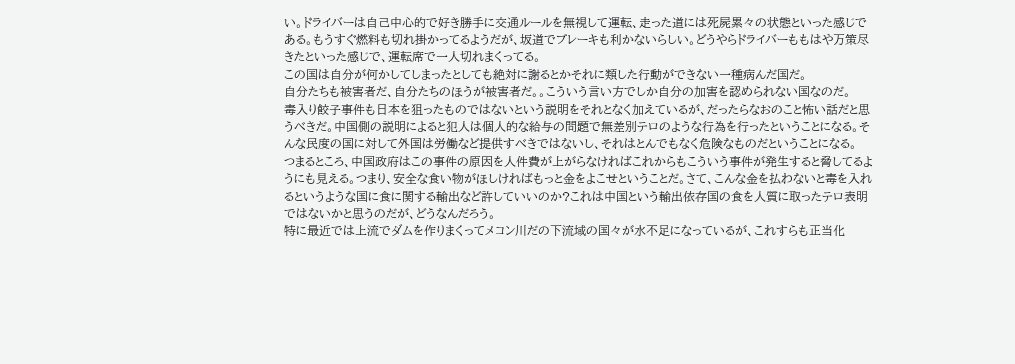い。ドライバーは自己中心的で好き勝手に交通ルールを無視して運転、走った道には死屍累々の状態といった感じである。もうすぐ燃料も切れ掛かってるようだが、坂道でブレーキも利かないらしい。どうやらドライバーももはや万策尽きたといった感じで、運転席で一人切れまくってる。
この国は自分が何かしてしまったとしても絶対に謝るとかそれに類した行動ができない一種病んだ国だ。
自分たちも被害者だ、自分たちのほうが被害者だ。。こういう言い方でしか自分の加害を認められない国なのだ。
毒入り餃子事件も日本を狙ったものではないという説明をそれとなく加えているが、だったらなおのこと怖い話だと思うべきだ。中国側の説明によると犯人は個人的な給与の問題で無差別テロのような行為を行ったということになる。そんな民度の国に対して外国は労働など提供すべきではないし、それはとんでもなく危険なものだということになる。
つまるところ、中国政府はこの事件の原因を人件費が上がらなければこれからもこういう事件が発生すると脅してるようにも見える。つまり、安全な食い物がほしければもっと金をよこせということだ。さて、こんな金を払わないと毒を入れるというような国に食に関する輸出など許していいのか?これは中国という輸出依存国の食を人質に取ったテロ表明ではないかと思うのだが、どうなんだろう。
特に最近では上流でダムを作りまくってメコン川だの下流域の国々が水不足になっているが、これすらも正当化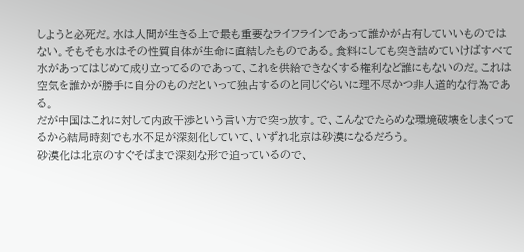しようと必死だ。水は人間が生きる上で最も重要なライフラインであって誰かが占有していいものではない。そもそも水はその性質自体が生命に直結したものである。食料にしても突き詰めていけばすべて水があってはじめて成り立ってるのであって、これを供給できなくする権利など誰にもないのだ。これは空気を誰かが勝手に自分のものだといって独占するのと同じぐらいに理不尽かつ非人道的な行為である。
だが中国はこれに対して内政干渉という言い方で突っ放す。で、こんなでたらめな環境破壊をしまくってるから結局時刻でも水不足が深刻化していて、いずれ北京は砂漠になるだろう。
砂漠化は北京のすぐそばまで深刻な形で迫っているので、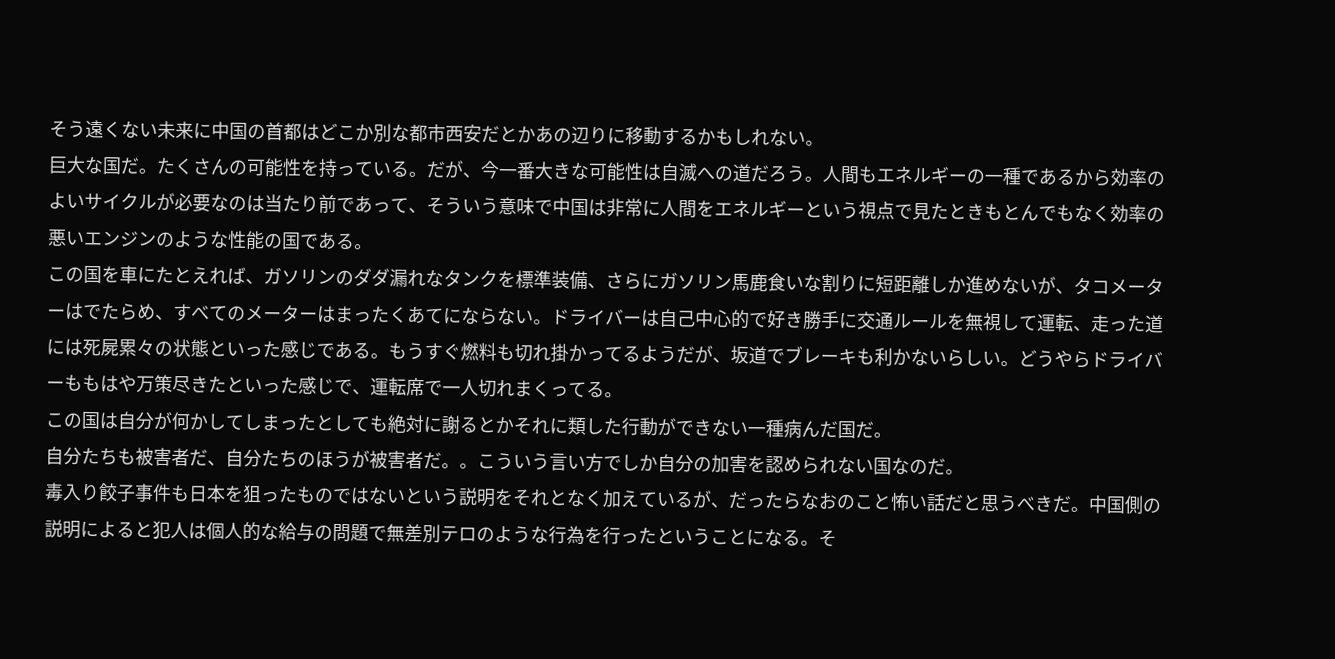そう遠くない未来に中国の首都はどこか別な都市西安だとかあの辺りに移動するかもしれない。
巨大な国だ。たくさんの可能性を持っている。だが、今一番大きな可能性は自滅への道だろう。人間もエネルギーの一種であるから効率のよいサイクルが必要なのは当たり前であって、そういう意味で中国は非常に人間をエネルギーという視点で見たときもとんでもなく効率の悪いエンジンのような性能の国である。
この国を車にたとえれば、ガソリンのダダ漏れなタンクを標準装備、さらにガソリン馬鹿食いな割りに短距離しか進めないが、タコメーターはでたらめ、すべてのメーターはまったくあてにならない。ドライバーは自己中心的で好き勝手に交通ルールを無視して運転、走った道には死屍累々の状態といった感じである。もうすぐ燃料も切れ掛かってるようだが、坂道でブレーキも利かないらしい。どうやらドライバーももはや万策尽きたといった感じで、運転席で一人切れまくってる。
この国は自分が何かしてしまったとしても絶対に謝るとかそれに類した行動ができない一種病んだ国だ。
自分たちも被害者だ、自分たちのほうが被害者だ。。こういう言い方でしか自分の加害を認められない国なのだ。
毒入り餃子事件も日本を狙ったものではないという説明をそれとなく加えているが、だったらなおのこと怖い話だと思うべきだ。中国側の説明によると犯人は個人的な給与の問題で無差別テロのような行為を行ったということになる。そ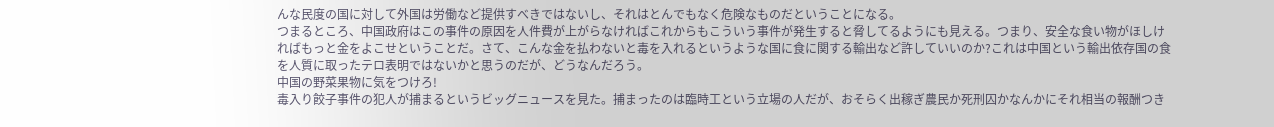んな民度の国に対して外国は労働など提供すべきではないし、それはとんでもなく危険なものだということになる。
つまるところ、中国政府はこの事件の原因を人件費が上がらなければこれからもこういう事件が発生すると脅してるようにも見える。つまり、安全な食い物がほしければもっと金をよこせということだ。さて、こんな金を払わないと毒を入れるというような国に食に関する輸出など許していいのか?これは中国という輸出依存国の食を人質に取ったテロ表明ではないかと思うのだが、どうなんだろう。
中国の野菜果物に気をつけろ!
毒入り餃子事件の犯人が捕まるというビッグニュースを見た。捕まったのは臨時工という立場の人だが、おそらく出稼ぎ農民か死刑囚かなんかにそれ相当の報酬つき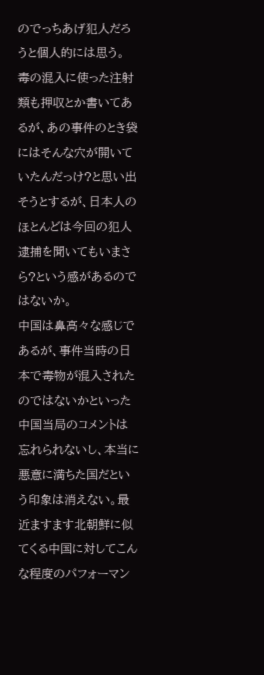のでっちあげ犯人だろうと個人的には思う。
毒の混入に使った注射類も押収とか書いてあるが、あの事件のとき袋にはそんな穴が開いていたんだっけ?と思い出そうとするが、日本人のほとんどは今回の犯人逮捕を聞いてもいまさら?という感があるのではないか。
中国は鼻高々な感じであるが、事件当時の日本で毒物が混入されたのではないかといった中国当局のコメントは忘れられないし、本当に悪意に満ちた国だという印象は消えない。最近ますます北朝鮮に似てくる中国に対してこんな程度のパフォーマン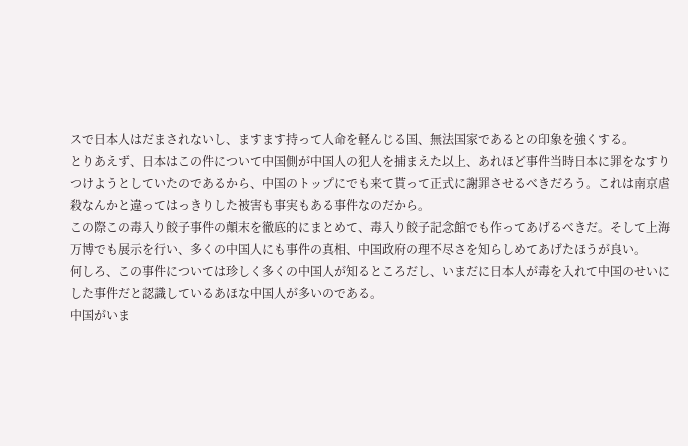スで日本人はだまされないし、ますます持って人命を軽んじる国、無法国家であるとの印象を強くする。
とりあえず、日本はこの件について中国側が中国人の犯人を捕まえた以上、あれほど事件当時日本に罪をなすりつけようとしていたのであるから、中国のトップにでも来て貰って正式に謝罪させるべきだろう。これは南京虐殺なんかと違ってはっきりした被害も事実もある事件なのだから。
この際この毒入り餃子事件の顛末を徹底的にまとめて、毒入り餃子記念館でも作ってあげるべきだ。そして上海万博でも展示を行い、多くの中国人にも事件の真相、中国政府の理不尽さを知らしめてあげたほうが良い。
何しろ、この事件については珍しく多くの中国人が知るところだし、いまだに日本人が毒を入れて中国のせいにした事件だと認識しているあほな中国人が多いのである。
中国がいま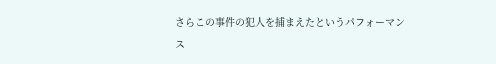さらこの事件の犯人を捕まえたというパフォーマンス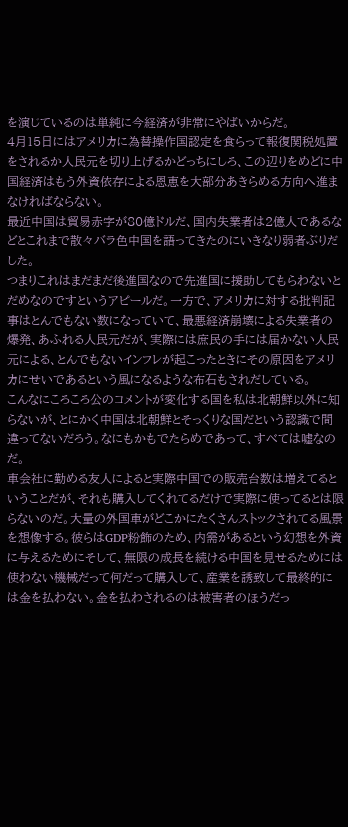を演じているのは単純に今経済が非常にやばいからだ。
4月15日にはアメリカに為替操作国認定を食らって報復関税処置をされるか人民元を切り上げるかどっちにしろ、この辺りをめどに中国経済はもう外資依存による恩恵を大部分あきらめる方向へ進まなければならない。
最近中国は貿易赤字が80億ドルだ、国内失業者は2億人であるなどとこれまで散々バラ色中国を語ってきたのにいきなり弱者ぶりだした。
つまりこれはまだまだ後進国なので先進国に援助してもらわないとだめなのですというアピールだ。一方で、アメリカに対する批判記事はとんでもない数になっていて、最悪経済崩壊による失業者の爆発、あふれる人民元だが、実際には庶民の手には届かない人民元による、とんでもないインフレが起こったときにその原因をアメリカにせいであるという風になるような布石もされだしている。
こんなにころころ公のコメントが変化する国を私は北朝鮮以外に知らないが、とにかく中国は北朝鮮とそっくりな国だという認識で間違ってないだろう。なにもかもでたらめであって、すべては嘘なのだ。
車会社に勤める友人によると実際中国での販売台数は増えてるということだが、それも購入してくれてるだけで実際に使ってるとは限らないのだ。大量の外国車がどこかにたくさんストックされてる風景を想像する。彼らはGDP粉飾のため、内需があるという幻想を外資に与えるためにそして、無限の成長を続ける中国を見せるためには使わない機械だって何だって購入して、産業を誘致して最終的には金を払わない。金を払わされるのは被害者のほうだっ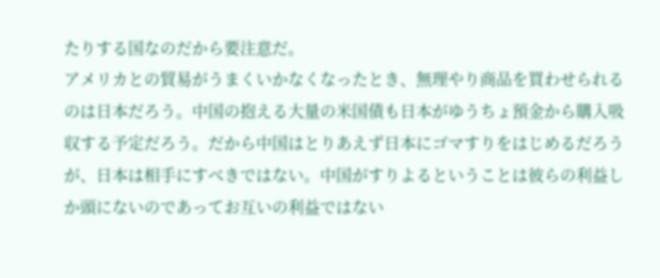たりする国なのだから要注意だ。
アメリカとの貿易がうまくいかなくなったとき、無理やり商品を買わせられるのは日本だろう。中国の抱える大量の米国債も日本がゆうちょ預金から購入吸収する予定だろう。だから中国はとりあえず日本にゴマすりをはじめるだろうが、日本は相手にすべきではない。中国がすりよるということは彼らの利益しか頭にないのであってお互いの利益ではない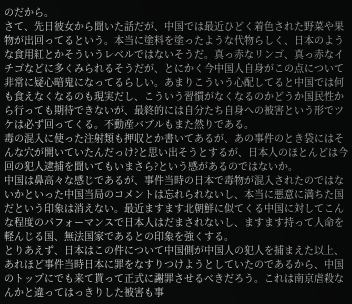のだから。
さて、先日彼女から聞いた話だが、中国では最近ひどく着色された野菜や果物が出回ってるという。本当に塗料を塗ったような代物らしく、日本のような食用紅とかそういうレベルではないそうだ。真っ赤なリンゴ、真っ赤なイチゴなどに多くみられるそうだが、とにかく今中国人自身がこの点について非常に疑心暗鬼になってるらしい。あまりこういう心配してると中国では何も食えなくなるのも現実だし、こういう習慣がなくなるのかどうか国民性から行っても期待できないが、最終的には自分たち自身への被害という形でツケは必ず回ってくる。不動産バブルもまた然りである。
毒の混入に使った注射類も押収とか書いてあるが、あの事件のとき袋にはそんな穴が開いていたんだっけ?と思い出そうとするが、日本人のほとんどは今回の犯人逮捕を聞いてもいまさら?という感があるのではないか。
中国は鼻高々な感じであるが、事件当時の日本で毒物が混入されたのではないかといった中国当局のコメントは忘れられないし、本当に悪意に満ちた国だという印象は消えない。最近ますます北朝鮮に似てくる中国に対してこんな程度のパフォーマンスで日本人はだまされないし、ますます持って人命を軽んじる国、無法国家であるとの印象を強くする。
とりあえず、日本はこの件について中国側が中国人の犯人を捕まえた以上、あれほど事件当時日本に罪をなすりつけようとしていたのであるから、中国のトップにでも来て貰って正式に謝罪させるべきだろう。これは南京虐殺なんかと違ってはっきりした被害も事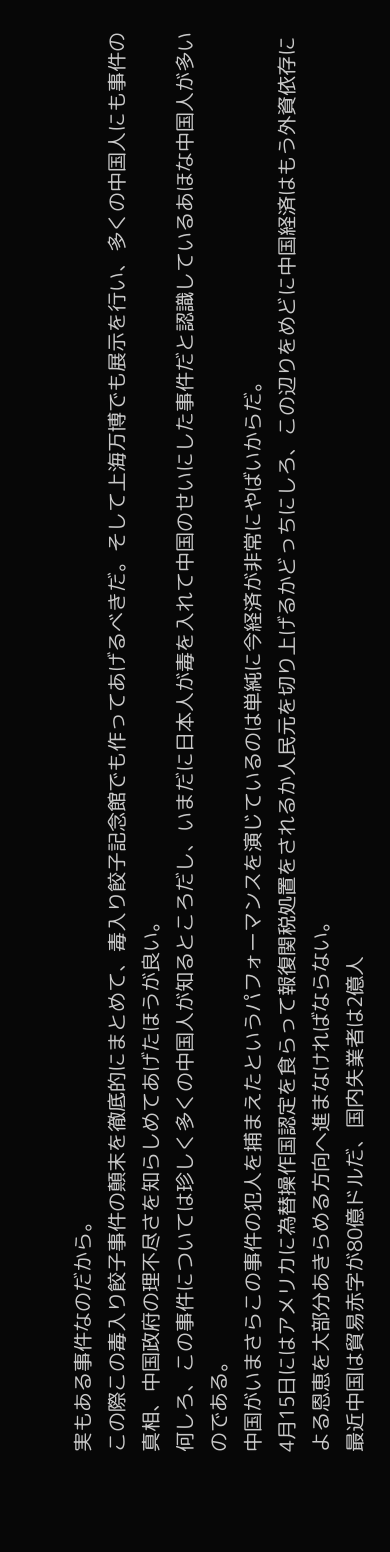実もある事件なのだから。
この際この毒入り餃子事件の顛末を徹底的にまとめて、毒入り餃子記念館でも作ってあげるべきだ。そして上海万博でも展示を行い、多くの中国人にも事件の真相、中国政府の理不尽さを知らしめてあげたほうが良い。
何しろ、この事件については珍しく多くの中国人が知るところだし、いまだに日本人が毒を入れて中国のせいにした事件だと認識しているあほな中国人が多いのである。
中国がいまさらこの事件の犯人を捕まえたというパフォーマンスを演じているのは単純に今経済が非常にやばいからだ。
4月15日にはアメリカに為替操作国認定を食らって報復関税処置をされるか人民元を切り上げるかどっちにしろ、この辺りをめどに中国経済はもう外資依存による恩恵を大部分あきらめる方向へ進まなければならない。
最近中国は貿易赤字が80億ドルだ、国内失業者は2億人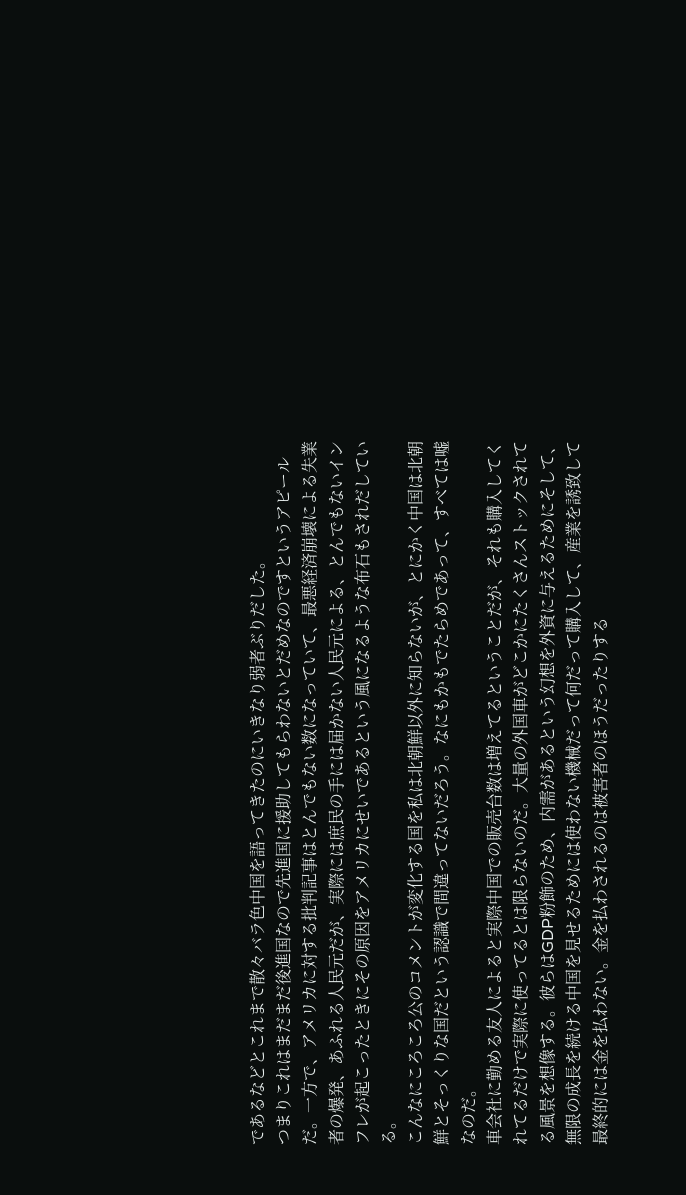であるなどとこれまで散々バラ色中国を語ってきたのにいきなり弱者ぶりだした。
つまりこれはまだまだ後進国なので先進国に援助してもらわないとだめなのですというアピールだ。一方で、アメリカに対する批判記事はとんでもない数になっていて、最悪経済崩壊による失業者の爆発、あふれる人民元だが、実際には庶民の手には届かない人民元による、とんでもないインフレが起こったときにその原因をアメリカにせいであるという風になるような布石もされだしている。
こんなにころころ公のコメントが変化する国を私は北朝鮮以外に知らないが、とにかく中国は北朝鮮とそっくりな国だという認識で間違ってないだろう。なにもかもでたらめであって、すべては嘘なのだ。
車会社に勤める友人によると実際中国での販売台数は増えてるということだが、それも購入してくれてるだけで実際に使ってるとは限らないのだ。大量の外国車がどこかにたくさんストックされてる風景を想像する。彼らはGDP粉飾のため、内需があるという幻想を外資に与えるためにそして、無限の成長を続ける中国を見せるためには使わない機械だって何だって購入して、産業を誘致して最終的には金を払わない。金を払わされるのは被害者のほうだったりする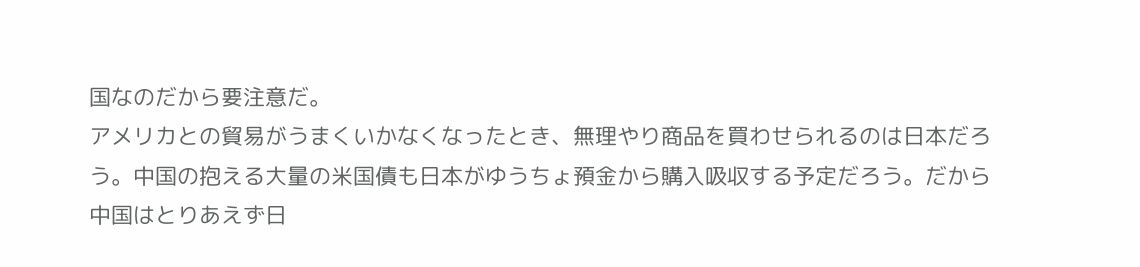国なのだから要注意だ。
アメリカとの貿易がうまくいかなくなったとき、無理やり商品を買わせられるのは日本だろう。中国の抱える大量の米国債も日本がゆうちょ預金から購入吸収する予定だろう。だから中国はとりあえず日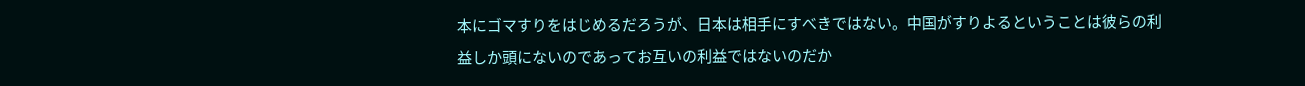本にゴマすりをはじめるだろうが、日本は相手にすべきではない。中国がすりよるということは彼らの利益しか頭にないのであってお互いの利益ではないのだか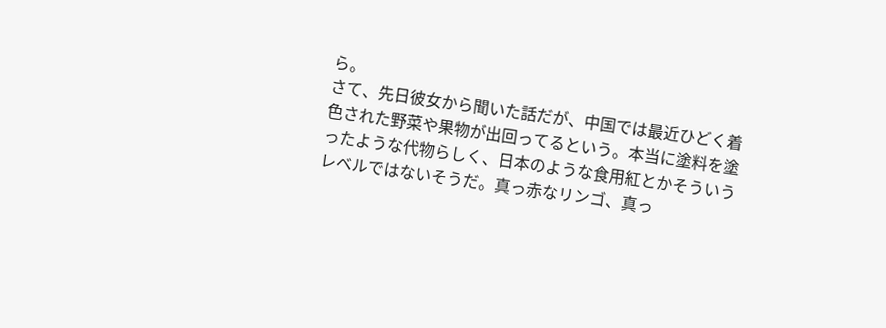ら。
さて、先日彼女から聞いた話だが、中国では最近ひどく着色された野菜や果物が出回ってるという。本当に塗料を塗ったような代物らしく、日本のような食用紅とかそういうレベルではないそうだ。真っ赤なリンゴ、真っ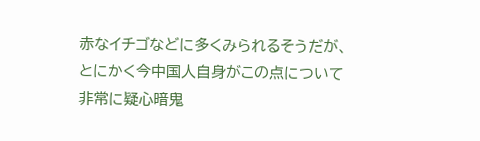赤なイチゴなどに多くみられるそうだが、とにかく今中国人自身がこの点について非常に疑心暗鬼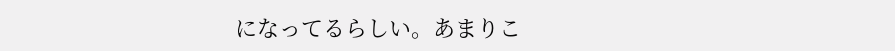になってるらしい。あまりこ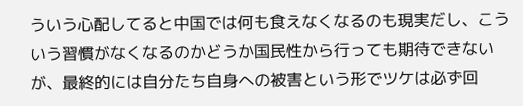ういう心配してると中国では何も食えなくなるのも現実だし、こういう習慣がなくなるのかどうか国民性から行っても期待できないが、最終的には自分たち自身への被害という形でツケは必ず回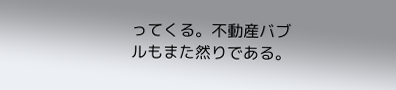ってくる。不動産バブルもまた然りである。